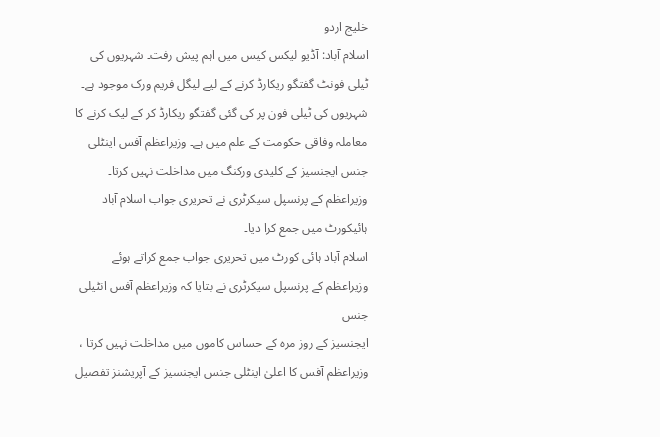خلیج اردو
اسلام آباد: آڈیو لیکس کیس میں اہم پیش رفت۔ شہریوں کی ٹیلی فونٹ گفتگو ریکارڈ کرنے کے لیے لیگل فریم ورک موجود ہے۔ شہریوں کی ٹیلی فون پر کی گئی گفتگو ریکارڈ کر کے لیک کرنے کا معاملہ وفاقی حکومت کے علم میں ہے۔ وزیراعظم آفس اینٹلی جنس ایجنسیز کے کلیدی ورکنگ میں مداخلت نہیں کرتا۔ وزیراعظم کے پرنسپل سیکرٹری نے تحریری جواب اسلام آباد ہائیکورٹ میں جمع کرا دیا۔
اسلام آباد ہائی کورٹ میں تحریری جواب جمع کراتے ہوئے وزیراعظم کے پرنسپل سیکرٹری نے بتایا کہ وزیراعظم آفس انٹیلی جنس
ایجنسیز کے روز مرہ کے حساس کاموں میں مداخلت نہیں کرتا ، وزیراعظم آفس کا اعلیٰ اینٹلی جنس ایجنسیز کے آپریشنز تفصیل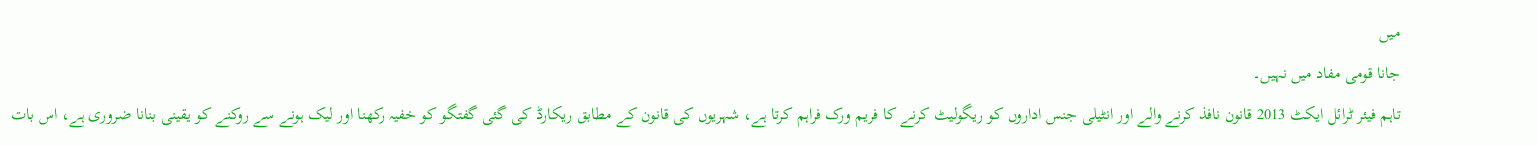میں
جانا قومی مفاد میں نہیں۔
تاہم فیئر ٹرائل ایکٹ 2013 قانون نافذ کرنے والے اور انٹیلی جنس اداروں کو ریگولیٹ کرنے کا فریم ورک فراہم کرتا ہے، شہریوں کی قانون کے مطابق ریکارڈ کی گئی گفتگو کو خفیہ رکھنا اور لیک ہونے سے روکنے کو یقینی بنانا ضروری ہے، اس بات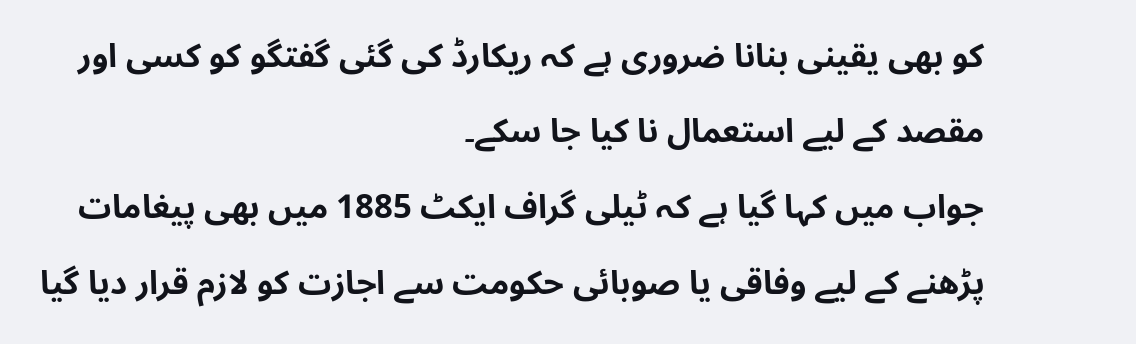کو بھی یقینی بنانا ضروری ہے کہ ریکارڈ کی گئی گفتگو کو کسی اور مقصد کے لیے استعمال نا کیا جا سکے۔
جواب میں کہا گیا ہے کہ ٹیلی گراف ایکٹ 1885 میں بھی پیغامات پڑھنے کے لیے وفاقی یا صوبائی حکومت سے اجازت کو لازم قرار دیا گیا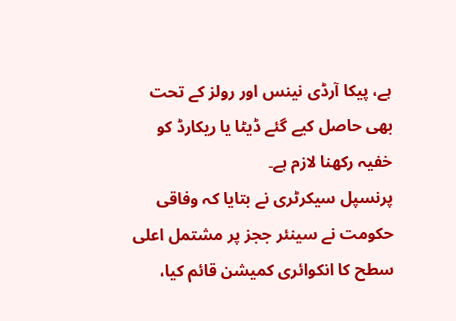ہے، پیکا آرڈی نینس اور رولز کے تحت بھی حاصل کیے گئے ڈیٹا یا ریکارڈ کو خفیہ رکھنا لازم ہے۔
پرنسپل سیکرٹری نے بتایا کہ وفاقی حکومت نے سینئر ججز پر مشتمل اعلی سطح کا انکوائری کمیشن قائم کیا،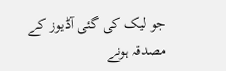جو لیک کی گئی آڈیوز کے مصدقہ ہونے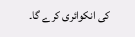کی انکوائری کرے گا۔